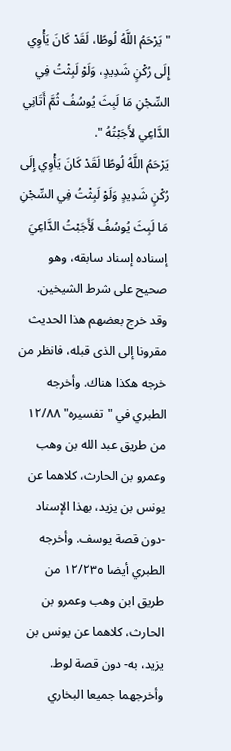" يَرْحَمُ اللَّهُ لُوطًا، لَقَدْ كَانَ يَأْوِي إِلَى رُكْنٍ شَدِيدٍ، وَلَوْ لَبِثْتُ فِي السِّجْنِ مَا لَبِثَ يُوسُفُ ثُمَّ أَتَانِي الدَّاعِي لأَجَبْتُهُ ".
يَرْحَمُ اللَّهُ لُوطًا لَقَدْ كَانَ يَأْوِي إِلَى رُكْنٍ شَدِيدٍ وَلَوْ لَبِثْتُ فِي السِّجْنِ مَا لَبِثَ يُوسُفُ لَأَجَبْتُ الدَّاعِيَ
إسناده إسناد سابقه، وهو صحيح على شرط الشيخين. وقد خرج بعضهم هذا الحديث مقرونا إلى الذى قبله، فانظر من خرجه هكذا هناك. وأخرجه الطبري في "تفسيره" ١٢/٨٨ من طريق عبد الله بن وهب وعمرو بن الحارث، كلاهما عن يونس بن يزيد، بهذا الإسناد -دون قصة يوسف. وأخرجه الطبري أيضا ١٢/٢٣٥ من طريق ابن وهب وعمرو بن الحارث، كلاهما عن يونس بن يزيد، به- دون قصة لوط. وأخرجهما جميعا البخاري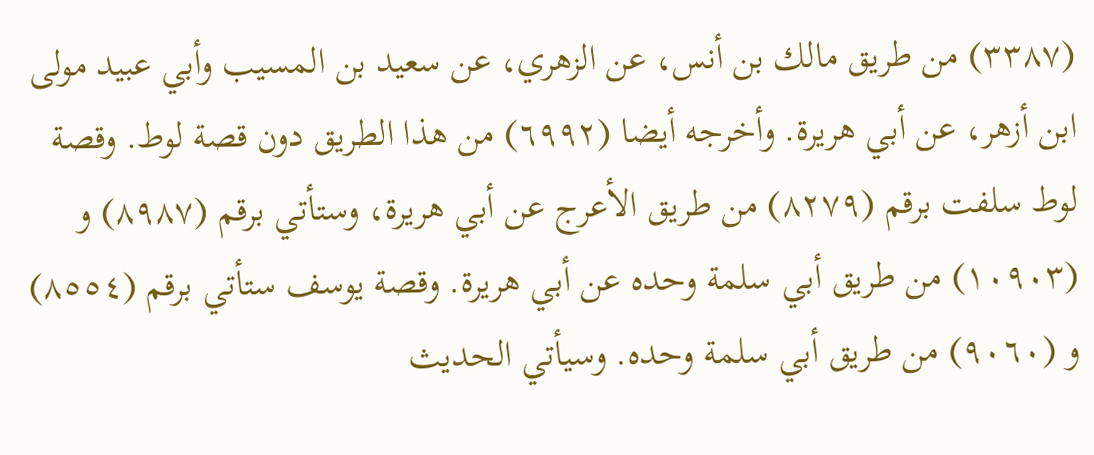(٣٣٨٧) من طريق مالك بن أنس، عن الزهري، عن سعيد بن المسيب وأبي عبيد مولى ابن أزهر، عن أبي هريرة. وأخرجه أيضا (٦٩٩٢) من هذا الطريق دون قصة لوط. وقصة لوط سلفت برقم (٨٢٧٩) من طريق الأعرج عن أبي هريرة، وستأتي برقم (٨٩٨٧) و (١٠٩٠٣) من طريق أبي سلمة وحده عن أبي هريرة. وقصة يوسف ستأتي برقم (٨٥٥٤) و (٩٠٦٠) من طريق أبي سلمة وحده. وسيأتي الحديث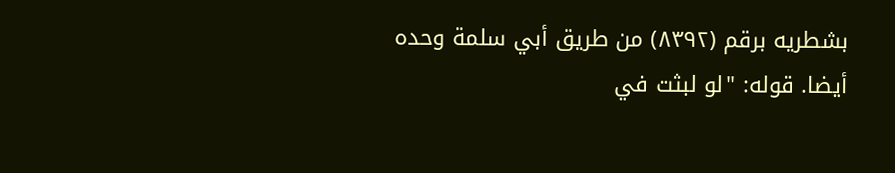بشطريه برقم (٨٣٩٢) من طريق أبي سلمة وحده أيضا. قوله: "لو لبثت في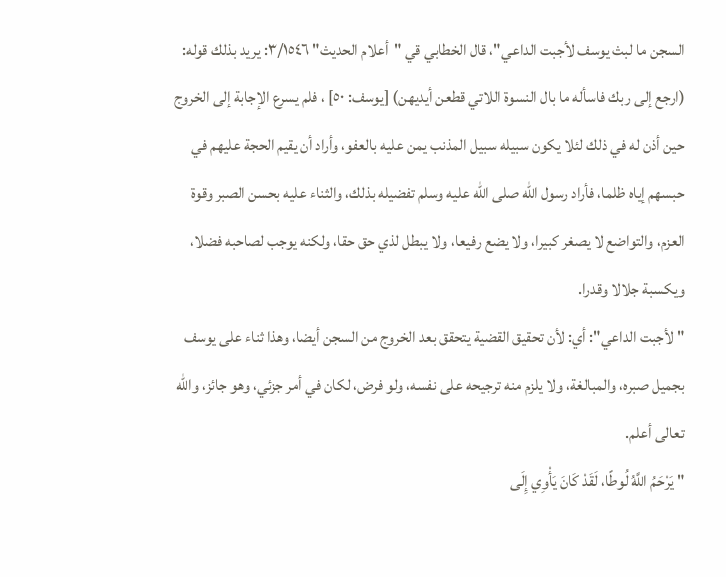السجن ما لبث يوسف لأجبت الداعي"، قال الخطابي قي "أعلام الحديث" ٣/١٥٤٦: يريد بذلك قوله: (ارجع إلى ربك فاسأله ما بال النسوة اللاتي قطعن أيديهن) [يوسف: ٥٠] ، فلم يسرع الإجابة إلى الخروج حين أذن له في ذلك لئلا يكون سبيله سبيل المذنب يمن عليه بالعفو، وأراد أن يقيم الحجة عليهم في حبسهم إياه ظلما، فأراد رسول الله صلى الله عليه وسلم تفضيله بذلك، والثناء عليه بحسن الصبر وقوة العزم، والتواضع لا يصغر كبيرا، ولا يضع رفيعا، ولا يبطل لذي حق حقا، ولكنه يوجب لصاحبه فضلا، ويكسبة جلالا وقدرا.
" لأجبت الداعي": أي: لأن تحقيق القضية يتحقق بعد الخروج من السجن أيضا، وهذا ثناء على يوسف بجميل صبره، والمبالغة، ولا يلزم منه ترجيحه على نفسه، ولو فرض، لكان في أمر جزئي، وهو جائز، والله تعالى أعلم.
" يَرْحَمُ اللَّهُ لُوطًا، لَقَدْ كَانَ يَأْوِي إِلَى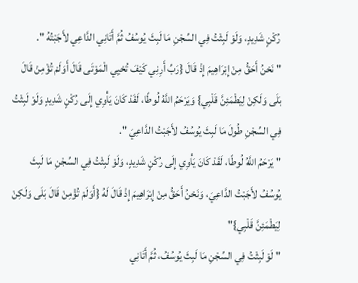رُكْنٍ شَدِيدٍ، وَلَوْ لَبِثْتُ فِي السِّجْنِ مَا لَبِثَ يُوسُفُ ثُمَّ أَتَانِي الدَّاعِي لأَجَبْتُهُ ".
" نَحْنُ أَحَقُّ مِنْ إِبْرَاهِيمَ إِذْ قَالَ {رَبِّ أَرِنِي كَيْفَ تُحْيِي الْمَوْتَى قَالَ أَوَلَمْ تُؤْمِنْ قَالَ بَلَى وَلَكِنْ لِيَطْمَئِنَّ قَلْبِي} وَيَرْحَمُ اللَّهُ لُوطًا، لَقَدْ كَانَ يَأْوِي إِلَى رُكْنٍ شَدِيدٍ وَلَوْ لَبِثْتُ فِي السِّجْنِ طُولَ مَا لَبِثَ يُوسُفُ لأَجَبْتُ الدَّاعِيَ ".
" يَرْحَمُ اللَّهُ لُوطًا، لَقَدْ كَانَ يَأْوِي إِلَى رُكْنٍ شَدِيدٍ، وَلَوْ لَبِثْتُ فِي السِّجْنِ مَا لَبِثَ يُوسُفُ لأَجَبْتُ الدَّاعِيَ، وَنَحْنُ أَحَقُّ مِنْ إِبْرَاهِيمَ إِذْ قَالَ لَهُ {أَوَلَمْ تُؤْمِنْ قَالَ بَلَى وَلَكِنْ لِيَطْمَئِنَّ قَلْبِي}"
" لَوْ لَبِثْتُ فِي السِّجْنِ مَا لَبِثَ يُوسُفُ، ثُمَّ أَتَانِي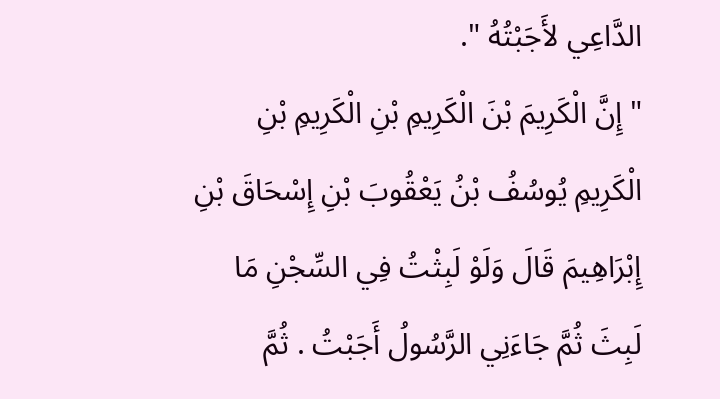الدَّاعِي لأَجَبْتُهُ ".
" إِنَّ الْكَرِيمَ بْنَ الْكَرِيمِ بْنِ الْكَرِيمِ بْنِ الْكَرِيمِ يُوسُفُ بْنُ يَعْقُوبَ بْنِ إِسْحَاقَ بْنِ إِبْرَاهِيمَ قَالَ وَلَوْ لَبِثْتُ فِي السِّجْنِ مَا لَبِثَ ثُمَّ جَاءَنِي الرَّسُولُ أَجَبْتُ . ثُمَّ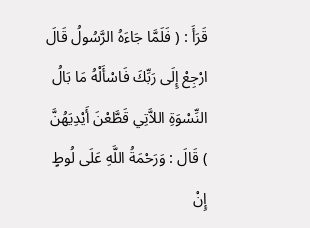قَرَأَ : ( فَلَمَّا جَاءَهُ الرَّسُولُ قَالَ ارْجِعْ إِلَى رَبِّكَ فَاسْأَلْهُ مَا بَالُ النِّسْوَةِ اللاَّتِي قَطَّعْنَ أَيْدِيَهُنَّ ) قَالَ : وَرَحْمَةُ اللَّهِ عَلَى لُوطٍ إِنْ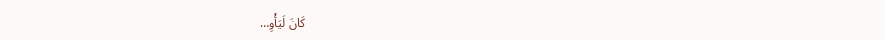كَانَ لَيَأْوِ…